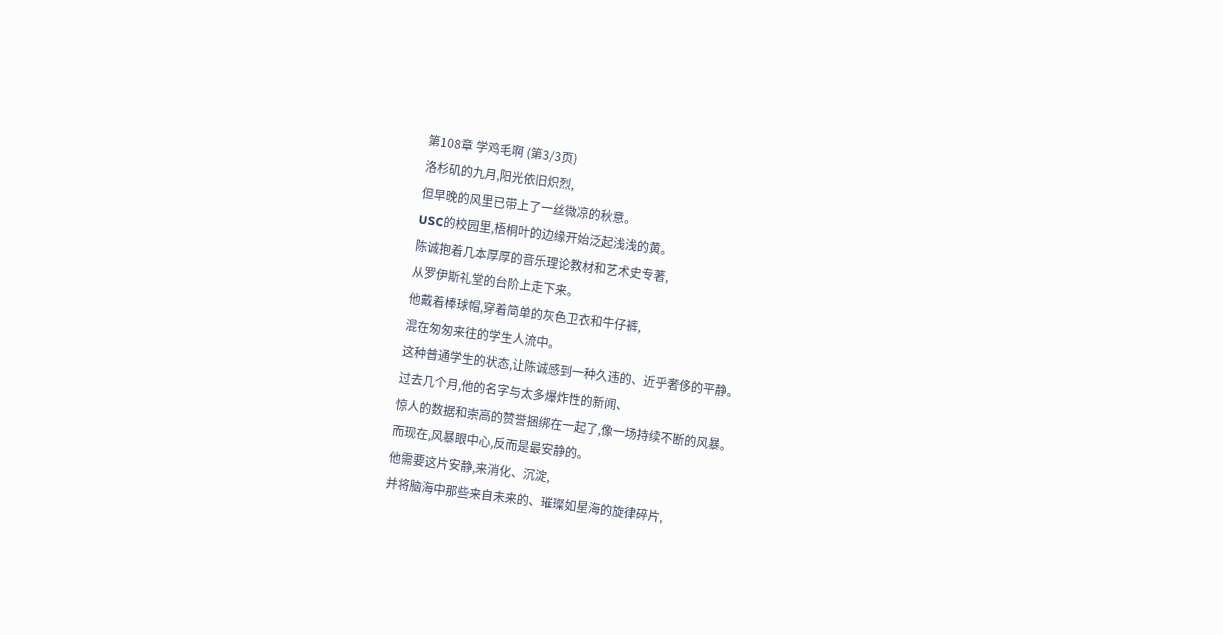第108章 学鸡毛啊 (第3/3页)
洛杉矶的九月,阳光依旧炽烈,
但早晚的风里已带上了一丝微凉的秋意。
USC的校园里,梧桐叶的边缘开始泛起浅浅的黄。
陈诚抱着几本厚厚的音乐理论教材和艺术史专著,
从罗伊斯礼堂的台阶上走下来。
他戴着棒球帽,穿着简单的灰色卫衣和牛仔裤,
混在匆匆来往的学生人流中。
这种普通学生的状态,让陈诚感到一种久违的、近乎奢侈的平静。
过去几个月,他的名字与太多爆炸性的新闻、
惊人的数据和崇高的赞誉捆绑在一起了,像一场持续不断的风暴。
而现在,风暴眼中心,反而是最安静的。
他需要这片安静,来消化、沉淀,
并将脑海中那些来自未来的、璀璨如星海的旋律碎片,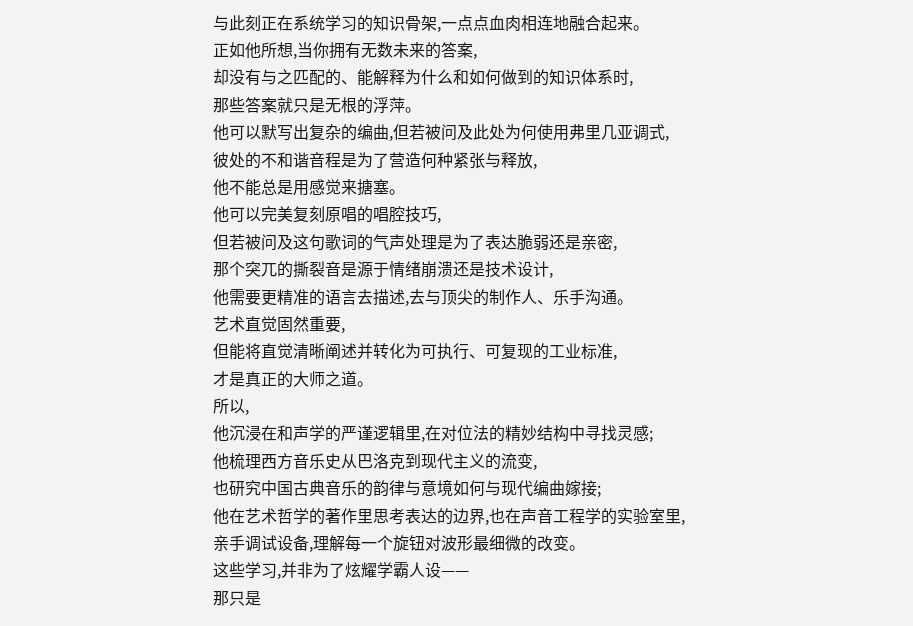与此刻正在系统学习的知识骨架,一点点血肉相连地融合起来。
正如他所想,当你拥有无数未来的答案,
却没有与之匹配的、能解释为什么和如何做到的知识体系时,
那些答案就只是无根的浮萍。
他可以默写出复杂的编曲,但若被问及此处为何使用弗里几亚调式,
彼处的不和谐音程是为了营造何种紧张与释放,
他不能总是用感觉来搪塞。
他可以完美复刻原唱的唱腔技巧,
但若被问及这句歌词的气声处理是为了表达脆弱还是亲密,
那个突兀的撕裂音是源于情绪崩溃还是技术设计,
他需要更精准的语言去描述,去与顶尖的制作人、乐手沟通。
艺术直觉固然重要,
但能将直觉清晰阐述并转化为可执行、可复现的工业标准,
才是真正的大师之道。
所以,
他沉浸在和声学的严谨逻辑里,在对位法的精妙结构中寻找灵感;
他梳理西方音乐史从巴洛克到现代主义的流变,
也研究中国古典音乐的韵律与意境如何与现代编曲嫁接;
他在艺术哲学的著作里思考表达的边界,也在声音工程学的实验室里,
亲手调试设备,理解每一个旋钮对波形最细微的改变。
这些学习,并非为了炫耀学霸人设——
那只是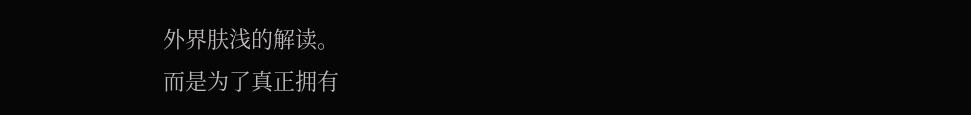外界肤浅的解读。
而是为了真正拥有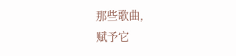那些歌曲,
赋予它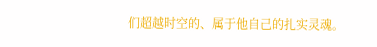们超越时空的、属于他自己的扎实灵魂。